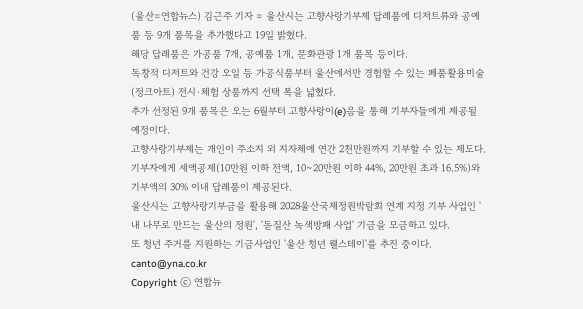(울산=연합뉴스) 김근주 기자 = 울산시는 고향사랑기부제 답례품에 디저트류와 공예품 등 9개 품목을 추가했다고 19일 밝혔다.
해당 답례품은 가공품 7개, 공예품 1개, 문화관광 1개 품목 등이다.
독창적 디저트와 건강 오일 등 가공식품부터 울산에서만 경험할 수 있는 폐품활용미술(정크아트) 전시·체험 상품까지 선택 폭을 넓혔다.
추가 선정된 9개 품목은 오는 6월부터 고향사랑이(e)음을 통해 기부자들에게 제공될 예정이다.
고향사랑기부제는 개인이 주소지 외 지자체에 연간 2천만원까지 기부할 수 있는 제도다. 기부자에게 세액공제(10만원 이하 전액, 10∼20만원 이하 44%, 20만원 초과 16.5%)와 기부액의 30% 이내 답례품이 제공된다.
울산시는 고향사랑기부금을 활용해 2028울산국제정원박람회 연계 지정 기부 사업인 '내 나무로 만드는 울산의 정원', '돋질산 녹색방패 사업' 기금을 모금하고 있다.
또 청년 주거를 지원하는 기금사업인 '울산 청년 웰스테이'를 추진 중이다.
canto@yna.co.kr
Copyright ⓒ 연합뉴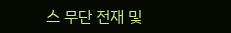스 무단 전재 및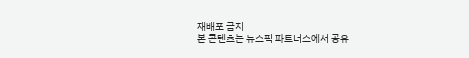재배포 금지
본 콘텐츠는 뉴스픽 파트너스에서 공유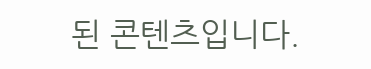된 콘텐츠입니다.